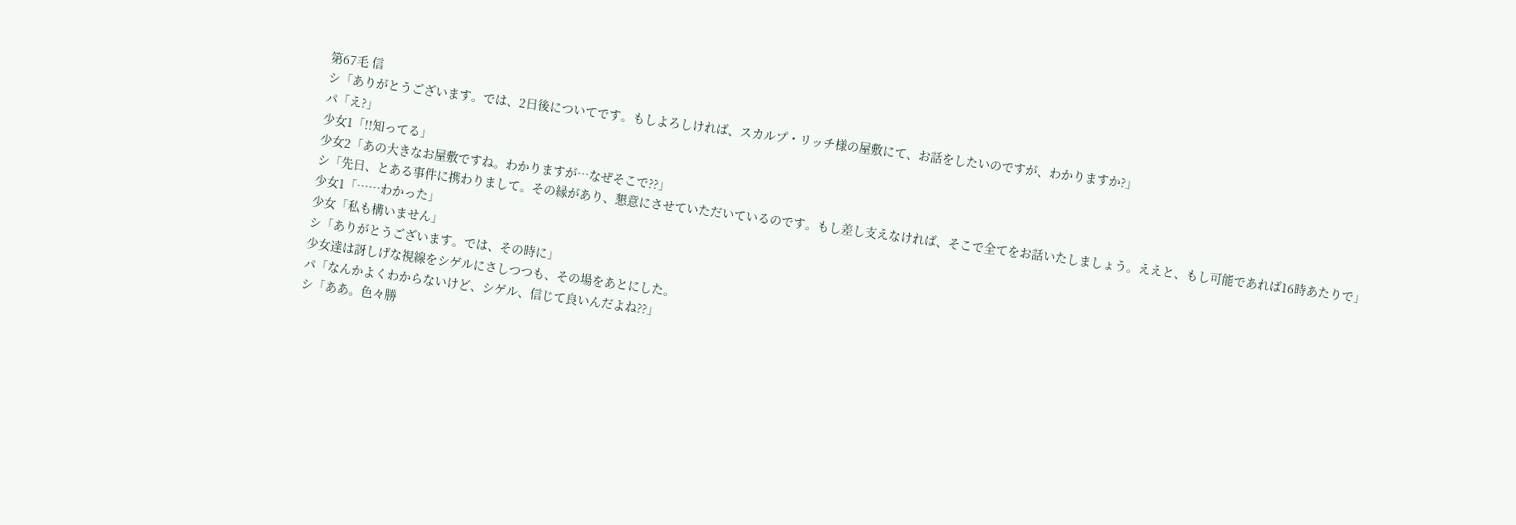第67毛 信
シ「ありがとうございます。では、2日後についてです。もしよろしければ、スカルプ・リッチ様の屋敷にて、お話をしたいのですが、わかりますか?」
パ「え?」
少女1「!!知ってる」
少女2「あの大きなお屋敷ですね。わかりますが…なぜそこで??」
シ「先日、とある事件に携わりまして。その縁があり、懇意にさせていただいているのです。もし差し支えなければ、そこで全てをお話いたしましょう。ええと、もし可能であれば16時あたりで」
少女1「……わかった」
少女「私も構いません」
シ「ありがとうございます。では、その時に」
少女達は訝しげな視線をシゲルにさしつつも、その場をあとにした。
パ「なんかよくわからないけど、シゲル、信じて良いんだよね??」
シ「ああ。色々勝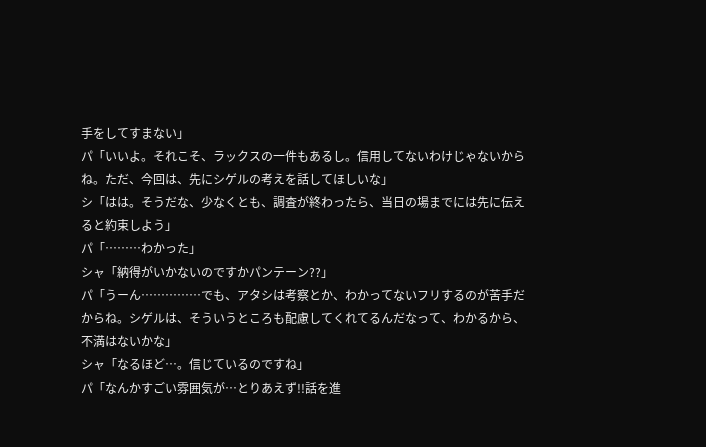手をしてすまない」
パ「いいよ。それこそ、ラックスの一件もあるし。信用してないわけじゃないからね。ただ、今回は、先にシゲルの考えを話してほしいな」
シ「はは。そうだな、少なくとも、調査が終わったら、当日の場までには先に伝えると約束しよう」
パ「………わかった」
シャ「納得がいかないのですかパンテーン??」
パ「うーん……………でも、アタシは考察とか、わかってないフリするのが苦手だからね。シゲルは、そういうところも配慮してくれてるんだなって、わかるから、不満はないかな」
シャ「なるほど…。信じているのですね」
パ「なんかすごい雰囲気が…とりあえず!!話を進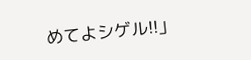めてよシゲル!!」